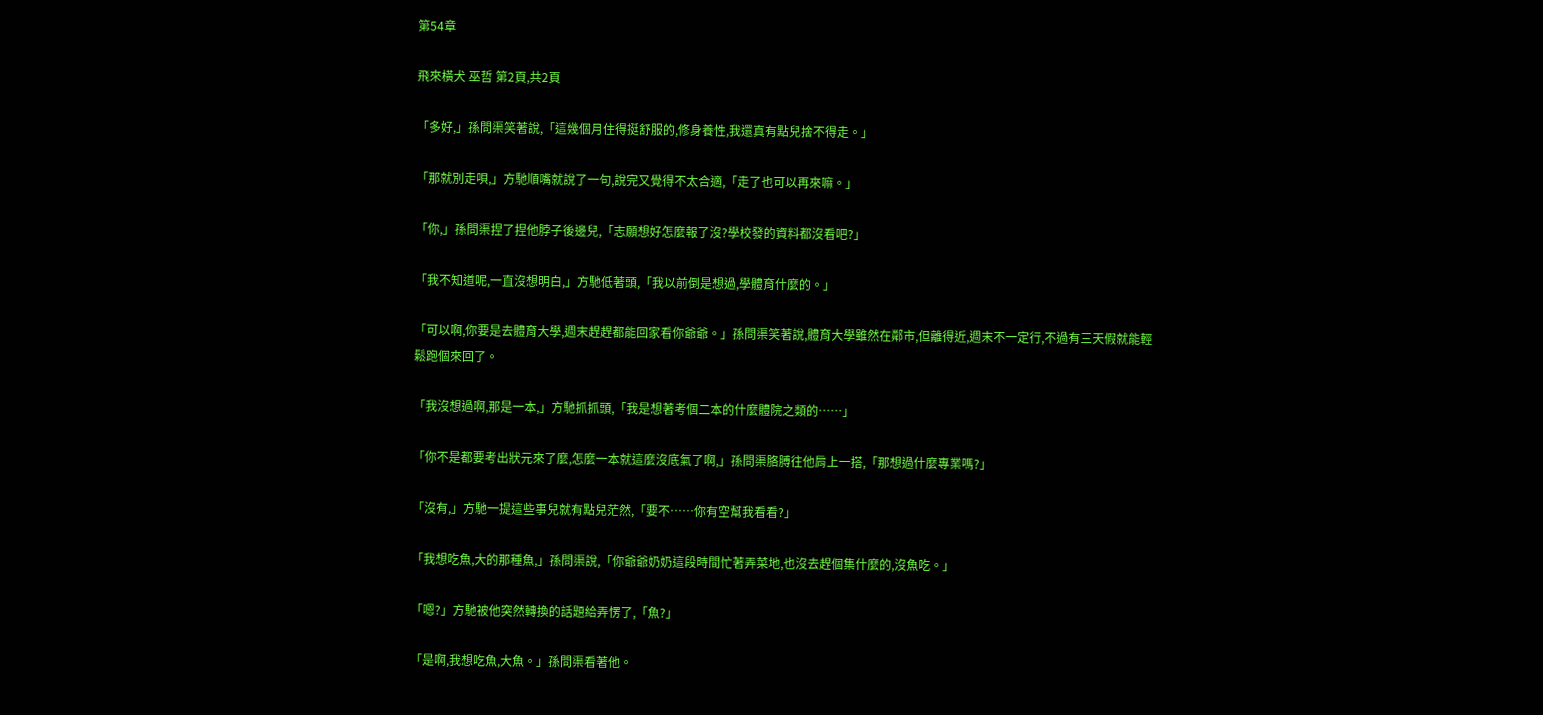第54章

飛來橫犬 巫哲 第2頁,共2頁

「多好,」孫問渠笑著說,「這幾個月住得挺舒服的,修身養性,我還真有點兒捨不得走。」

「那就別走唄,」方馳順嘴就說了一句,說完又覺得不太合適,「走了也可以再來嘛。」

「你,」孫問渠捏了捏他脖子後邊兒,「志願想好怎麼報了沒?學校發的資料都沒看吧?」

「我不知道呢,一直沒想明白,」方馳低著頭,「我以前倒是想過,學體育什麼的。」

「可以啊,你要是去體育大學,週末趕趕都能回家看你爺爺。」孫問渠笑著說,體育大學雖然在鄰市,但離得近,週末不一定行,不過有三天假就能輕鬆跑個來回了。

「我沒想過啊,那是一本,」方馳抓抓頭,「我是想著考個二本的什麼體院之類的……」

「你不是都要考出狀元來了麼,怎麼一本就這麼沒底氣了啊,」孫問渠胳膊往他肩上一搭,「那想過什麼專業嗎?」

「沒有,」方馳一提這些事兒就有點兒茫然,「要不……你有空幫我看看?」

「我想吃魚,大的那種魚,」孫問渠說,「你爺爺奶奶這段時間忙著弄菜地,也沒去趕個集什麼的,沒魚吃。」

「嗯?」方馳被他突然轉換的話題給弄愣了,「魚?」

「是啊,我想吃魚,大魚。」孫問渠看著他。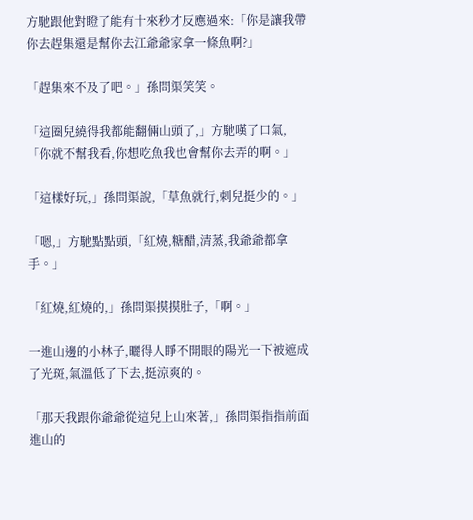方馳跟他對瞪了能有十來秒才反應過來:「你是讓我帶你去趕集還是幫你去江爺爺家拿一條魚啊?」

「趕集來不及了吧。」孫問渠笑笑。

「這圈兒繞得我都能翻倆山頭了,」方馳嘆了口氣,「你就不幫我看,你想吃魚我也會幫你去弄的啊。」

「這樣好玩,」孫問渠說,「草魚就行,刺兒挺少的。」

「嗯,」方馳點點頭,「紅燒,糖醋,清蒸,我爺爺都拿手。」

「紅燒,紅燒的,」孫問渠摸摸肚子,「啊。」

一進山邊的小林子,曬得人睜不開眼的陽光一下被遮成了光斑,氣溫低了下去,挺涼爽的。

「那天我跟你爺爺從這兒上山來著,」孫問渠指指前面進山的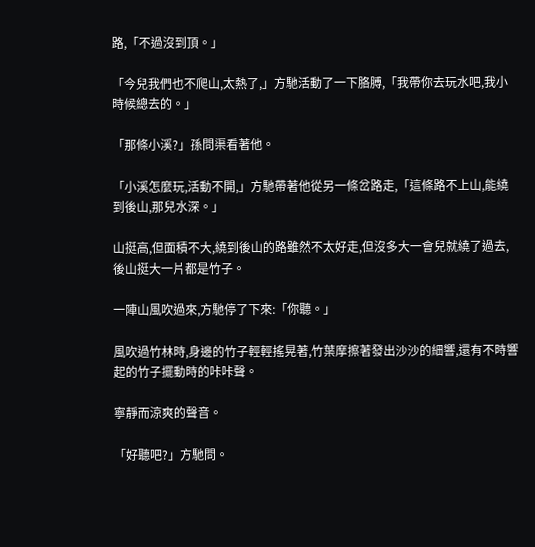路,「不過沒到頂。」

「今兒我們也不爬山,太熱了,」方馳活動了一下胳膊,「我帶你去玩水吧,我小時候總去的。」

「那條小溪?」孫問渠看著他。

「小溪怎麼玩,活動不開,」方馳帶著他從另一條岔路走,「這條路不上山,能繞到後山,那兒水深。」

山挺高,但面積不大,繞到後山的路雖然不太好走,但沒多大一會兒就繞了過去,後山挺大一片都是竹子。

一陣山風吹過來,方馳停了下來:「你聽。」

風吹過竹林時,身邊的竹子輕輕搖晃著,竹葉摩擦著發出沙沙的細響,還有不時響起的竹子擺動時的咔咔聲。

寧靜而涼爽的聲音。

「好聽吧?」方馳問。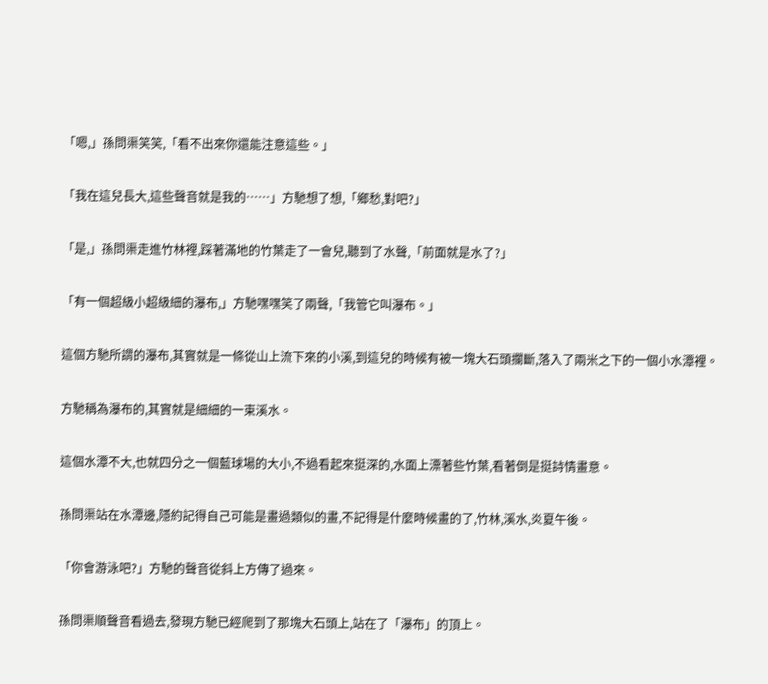「嗯,」孫問渠笑笑,「看不出來你還能注意這些。」

「我在這兒長大,這些聲音就是我的……」方馳想了想,「鄉愁,對吧?」

「是,」孫問渠走進竹林裡,踩著滿地的竹葉走了一會兒,聽到了水聲,「前面就是水了?」

「有一個超級小超級細的瀑布,」方馳嘿嘿笑了兩聲,「我管它叫瀑布。」

這個方馳所謂的瀑布,其實就是一條從山上流下來的小溪,到這兒的時候有被一塊大石頭攔斷,落入了兩米之下的一個小水潭裡。

方馳稱為瀑布的,其實就是細細的一束溪水。

這個水潭不大,也就四分之一個藍球場的大小,不過看起來挺深的,水面上漂著些竹葉,看著倒是挺詩情畫意。

孫問渠站在水潭邊,隱約記得自己可能是畫過類似的畫,不記得是什麼時候畫的了,竹林,溪水,炎夏午後。

「你會游泳吧?」方馳的聲音從斜上方傳了過來。

孫問渠順聲音看過去,發現方馳已經爬到了那塊大石頭上,站在了「瀑布」的頂上。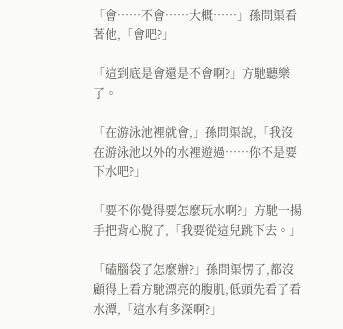「會……不會……大概……」孫問渠看著他,「會吧?」

「這到底是會還是不會啊?」方馳聽樂了。

「在游泳池裡就會,」孫問渠說,「我沒在游泳池以外的水裡遊過……你不是要下水吧?」

「要不你覺得要怎麼玩水啊?」方馳一揚手把背心脫了,「我要從這兒跳下去。」

「磕腦袋了怎麼辦?」孫問渠愣了,都沒顧得上看方馳漂亮的腹肌,低頭先看了看水潭,「這水有多深啊?」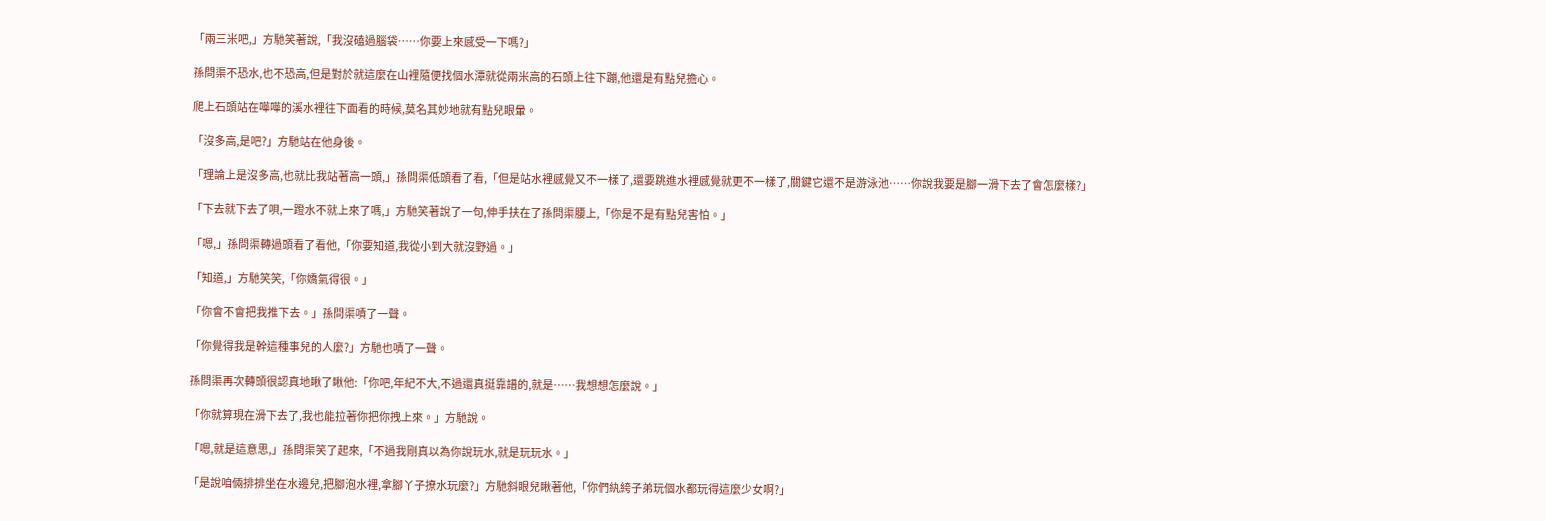「兩三米吧,」方馳笑著說,「我沒磕過腦袋……你要上來感受一下嗎?」

孫問渠不恐水,也不恐高,但是對於就這麼在山裡隨便找個水潭就從兩米高的石頭上往下蹦,他還是有點兒擔心。

爬上石頭站在嘩嘩的溪水裡往下面看的時候,莫名其妙地就有點兒眼暈。

「沒多高,是吧?」方馳站在他身後。

「理論上是沒多高,也就比我站著高一頭,」孫問渠低頭看了看,「但是站水裡感覺又不一樣了,還要跳進水裡感覺就更不一樣了,關鍵它還不是游泳池……你說我要是腳一滑下去了會怎麼樣?」

「下去就下去了唄,一蹬水不就上來了嗎,」方馳笑著說了一句,伸手扶在了孫問渠腰上,「你是不是有點兒害怕。」

「嗯,」孫問渠轉過頭看了看他,「你要知道,我從小到大就沒野過。」

「知道,」方馳笑笑,「你嬌氣得很。」

「你會不會把我推下去。」孫問渠嘖了一聲。

「你覺得我是幹這種事兒的人麼?」方馳也嘖了一聲。

孫問渠再次轉頭很認真地瞅了瞅他:「你吧,年紀不大,不過還真挺靠譜的,就是……我想想怎麼說。」

「你就算現在滑下去了,我也能拉著你把你拽上來。」方馳說。

「嗯,就是這意思,」孫問渠笑了起來,「不過我剛真以為你說玩水,就是玩玩水。」

「是說咱倆排排坐在水邊兒,把腳泡水裡,拿腳丫子撩水玩麼?」方馳斜眼兒瞅著他,「你們紈絝子弟玩個水都玩得這麼少女啊?」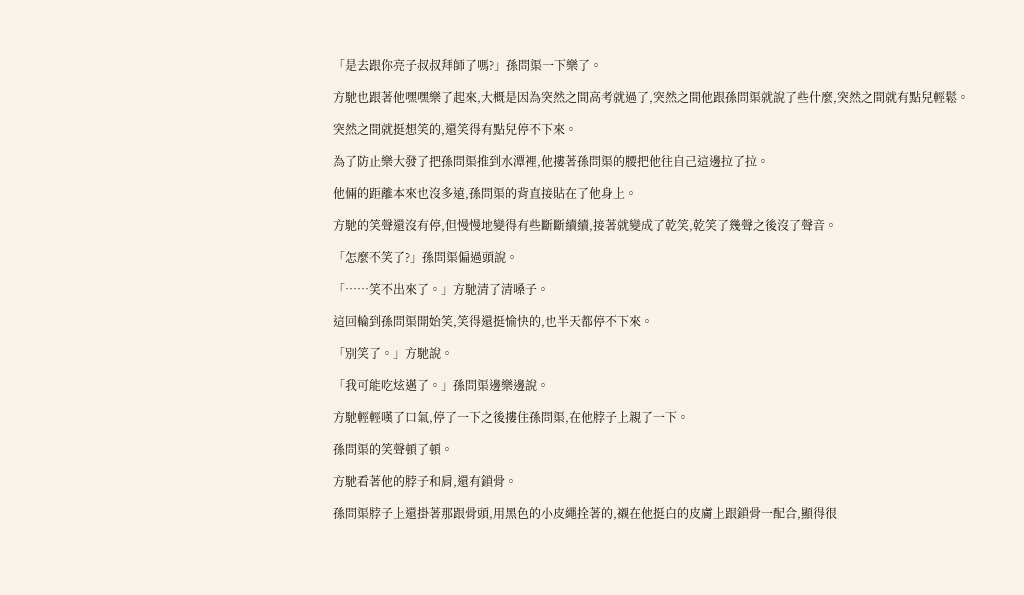「是去跟你亮子叔叔拜師了嗎?」孫問渠一下樂了。

方馳也跟著他嘿嘿樂了起來,大概是因為突然之間高考就過了,突然之間他跟孫問渠就說了些什麼,突然之間就有點兒輕鬆。

突然之間就挺想笑的,還笑得有點兒停不下來。

為了防止樂大發了把孫問渠推到水潭裡,他摟著孫問渠的腰把他往自己這邊拉了拉。

他倆的距離本來也沒多遠,孫問渠的背直接貼在了他身上。

方馳的笑聲還沒有停,但慢慢地變得有些斷斷續續,接著就變成了乾笑,乾笑了幾聲之後沒了聲音。

「怎麼不笑了?」孫問渠偏過頭說。

「……笑不出來了。」方馳清了清嗓子。

這回輪到孫問渠開始笑,笑得還挺愉快的,也半天都停不下來。

「別笑了。」方馳說。

「我可能吃炫邁了。」孫問渠邊樂邊說。

方馳輕輕嘆了口氣,停了一下之後摟住孫問渠,在他脖子上親了一下。

孫問渠的笑聲頓了頓。

方馳看著他的脖子和肩,還有鎖骨。

孫問渠脖子上還掛著那跟骨頭,用黑色的小皮繩拴著的,襯在他挺白的皮膚上跟鎖骨一配合,顯得很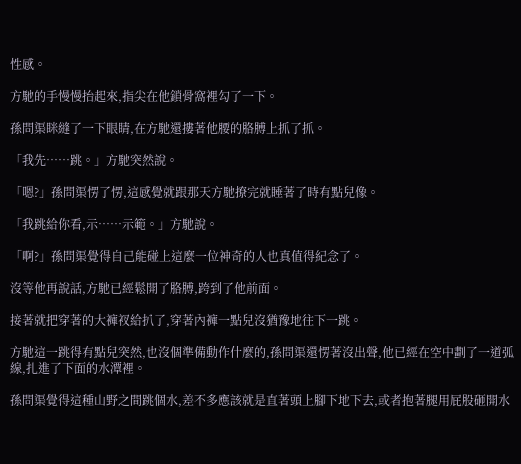性感。

方馳的手慢慢抬起來,指尖在他鎖骨窩裡勾了一下。

孫問渠眯縫了一下眼睛,在方馳還摟著他腰的胳膊上抓了抓。

「我先……跳。」方馳突然說。

「嗯?」孫問渠愣了愣,這感覺就跟那天方馳撩完就睡著了時有點兒像。

「我跳給你看,示……示範。」方馳說。

「啊?」孫問渠覺得自己能碰上這麼一位神奇的人也真值得紀念了。

沒等他再說話,方馳已經鬆開了胳膊,跨到了他前面。

接著就把穿著的大褲衩給扒了,穿著內褲一點兒沒猶豫地往下一跳。

方馳這一跳得有點兒突然,也沒個準備動作什麼的,孫問渠還愣著沒出聲,他已經在空中劃了一道弧線,扎進了下面的水潭裡。

孫問渠覺得這種山野之間跳個水,差不多應該就是直著頭上腳下地下去,或者抱著腿用屁股砸開水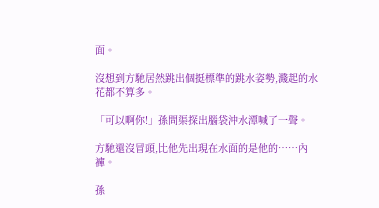面。

沒想到方馳居然跳出個挺標準的跳水姿勢,濺起的水花都不算多。

「可以啊你!」孫問渠探出腦袋沖水潭喊了一聲。

方馳還沒冒頭,比他先出現在水面的是他的……內褲。

孫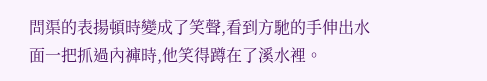問渠的表揚頓時變成了笑聲,看到方馳的手伸出水面一把抓過內褲時,他笑得蹲在了溪水裡。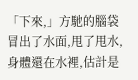「下來,」方馳的腦袋冒出了水面,甩了甩水,身體還在水裡,估計是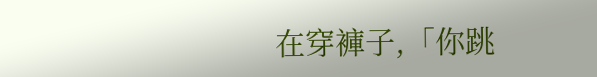在穿褲子,「你跳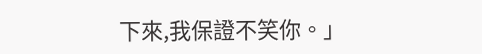下來,我保證不笑你。」